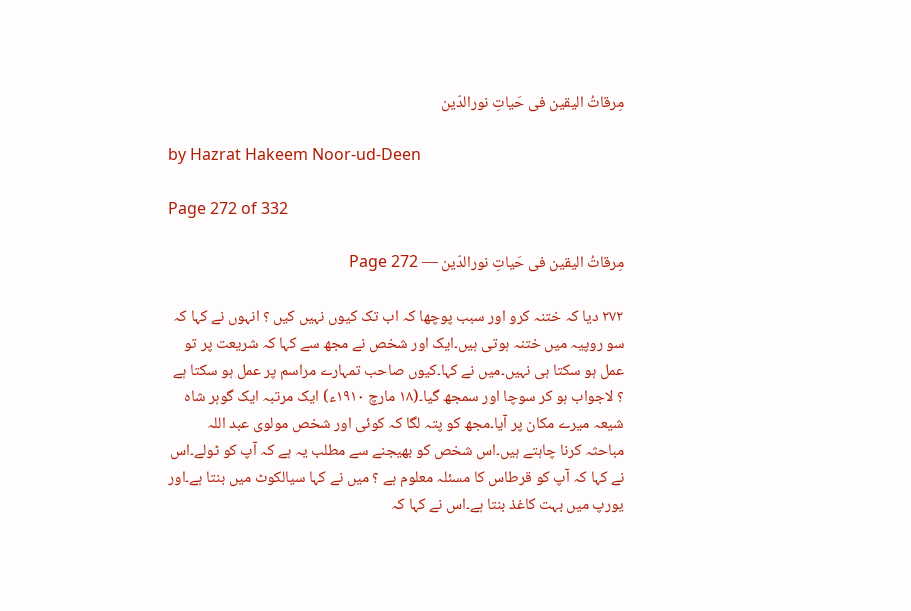مِرقاتُ الیقین فی حَیاتِ نورالدّین

by Hazrat Hakeem Noor-ud-Deen

Page 272 of 332

مِرقاتُ الیقین فی حَیاتِ نورالدّین — Page 272

۲۷۲ دیا کہ ختنہ کرو اور سبب پوچھا کہ اب تک کیوں نہیں کیں ؟ انہوں نے کہا کہ سو روپیہ میں ختنہ ہوتی ہیں۔ایک اور شخص نے مجھ سے کہا کہ شریعت پر تو عمل ہو سکتا ہی نہیں۔میں نے کہا۔کیوں صاحب تمہارے مراسم پر عمل ہو سکتا ہے ؟ لاجواب ہو کر سوچا اور سمجھ گیا۔(۱۸ مارچ ۱۹۱۰ء) ایک مرتبہ ایک گوہر شاہ شیعہ میرے مکان پر آیا۔مجھ کو پتہ لگا کہ کوئی اور شخص مولوی عبد اللہ مباحثہ کرنا چاہتے ہیں۔اس شخص کو بھیجنے سے مطلب یہ ہے کہ آپ کو ٹولے۔اس نے کہا کہ آپ کو قرطاس کا مسئلہ معلوم ہے ؟ میں نے کہا سیالکوٹ میں بنتا ہے۔اور یورپ میں بہت کاغذ بنتا ہے۔اس نے کہا کہ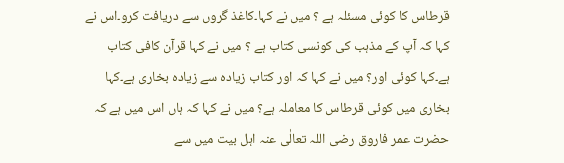قرطاس کا کوئی مسئلہ ہے ؟ میں نے کہا۔کاغذ گروں سے دریافت کرو۔اس نے کہا کہ آپ کے مذہب کی کونسی کتاب ہے ؟ میں نے کہا قرآن کافی کتاب ہے۔کہا کوئی اور؟ میں نے کہا کہ اور کتاب زیادہ سے زیادہ بخاری ہے۔کہا بخاری میں کوئی قرطاس کا معاملہ ہے؟ میں نے کہا کہ ہاں اس میں ہے کہ حضرت عمر فاروق رضی اللہ تعالٰی عنہ اہل بیت میں سے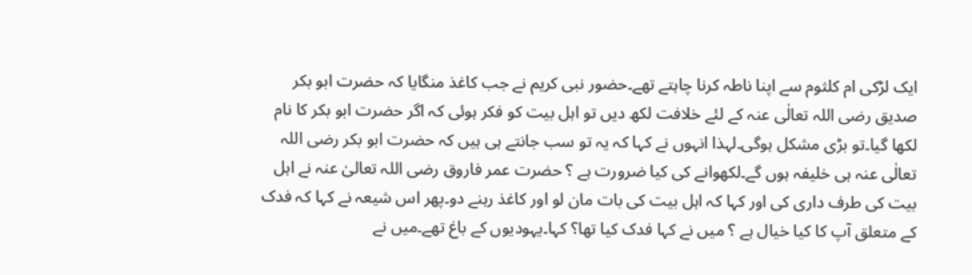ایک لڑکی ام کلثوم سے اپنا ناطہ کرنا چاہتے تھے۔حضور نبی کریم نے جب کاغذ منگایا کہ حضرت ابو بکر صدیق رضی اللہ تعالٰی عنہ کے لئے خلافت لکھ دیں تو اہل بیت کو فکر ہوئی کہ اگر حضرت ابو بکر کا نام لکھا گیا۔تو بڑی مشکل ہوگی۔لہذا انہوں نے کہا کہ یہ تو سب جانتے ہی ہیں کہ حضرت ابو بکر رضی اللہ تعالٰی عنہ ہی خلیفہ ہوں گے۔لکھوانے کی کیا ضرورت ہے ؟ حضرت عمر فاروق رضی اللہ تعالیٰ عنہ نے اہل بیت کی طرف داری کی اور کہا کہ اہل بیت کی بات مان لو اور کاغذ رہنے دو۔پھر اس شیعہ نے کہا کہ فدک کے متعلق آپ کا کیا خیال ہے ؟ میں نے کہا فدک کیا تھا؟ کہا۔یہودیوں کے باغ تھے۔میں نے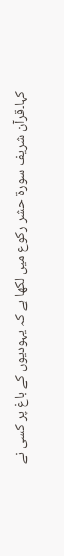کہا۔قرآن شریف سورۃ حشر رکوع میں لکھا ہے کہ یہودیوں کے باغ پر کسی نے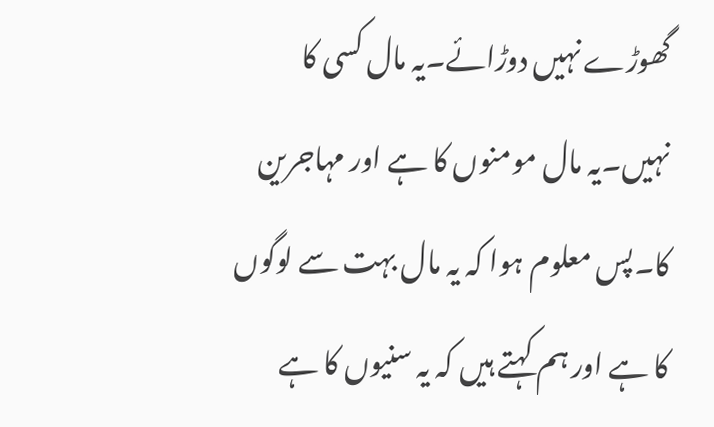گھوڑے نہیں دوڑائے۔یہ مال کسی کا نہیں۔یہ مال مومنوں کا ہے اور مہاجرین کا۔پس معلوم ہوا کہ یہ مال بہت سے لوگوں کا ہے اور ہم کہتے ہیں کہ یہ سنیوں کا ہے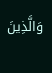وَالَّذِينَ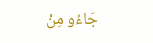جَاءُو مِنْ